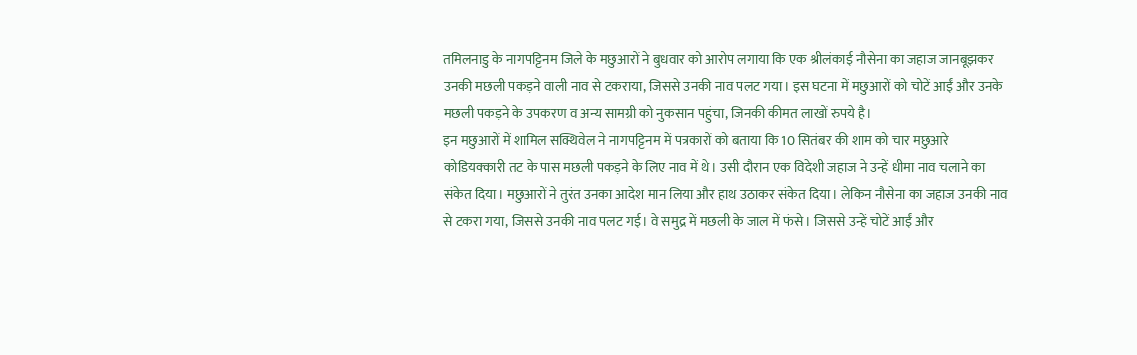तमिलनाडु के नागपट्टिनम जिले के मछुआरों ने बुधवार को आरोप लगाया कि एक श्रीलंकाई नौसेना का जहाज जानबूझकर उनकी मछली पकड़ने वाली नाव से टकराया, जिससे उनकी नाव पलट गया। इस घटना में मछुआरों को चोटें आईं और उनके मछली पकड़ने के उपकरण व अन्य सामग्री को नुकसान पहुंचा, जिनकी कीमत लाखों रुपये है।
इन मछुआरों में शामिल सक्थिवेल ने नागपट्टिनम में पत्रकारों को बताया कि 10 सितंबर की शाम को चार मछुआरे कोडियक्कारी तट के पास मछली पकड़ने के लिए नाव में थे। उसी दौरान एक विदेशी जहाज ने उन्हें धीमा नाव चलाने का संकेत दिया। मछुआरों ने तुरंत उनका आदेश मान लिया और हाथ उठाकर संकेत दिया। लेकिन नौसेना का जहाज उनकी नाव से टकरा गया, जिससे उनकी नाव पलट गई। वे समुद्र में मछली के जाल में फंसे। जिससे उन्हें चोटें आईं और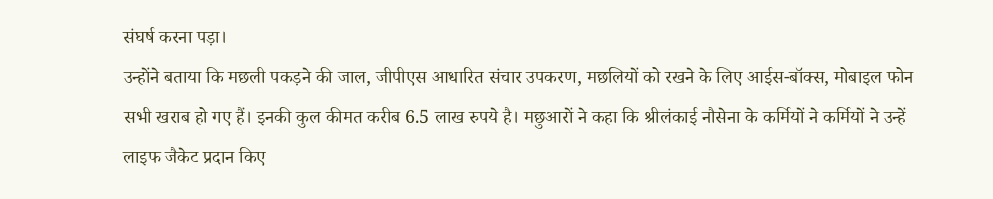संघर्ष करना पड़ा।
उन्होंने बताया कि मछली पकड़ने की जाल, जीपीएस आधारित संचार उपकरण, मछलियों को रखने के लिए आईस-बॉक्स, मोबाइल फोन सभी खराब हो गए हैं। इनकी कुल कीमत करीब 6.5 लाख रुपये है। मछुआरों ने कहा कि श्रीलंकाई नौसेना के कर्मियों ने कर्मियों ने उन्हें लाइफ जैकेट प्रदान किए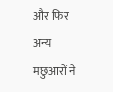और फिर अन्य मछुआरों ने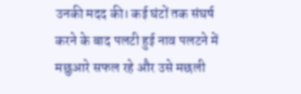उनकी मदद की। कई घंटों तक संघर्ष करने के बाद पलटी हुई नाव पलटने में मछुआरे सफल रहे और उसे मछली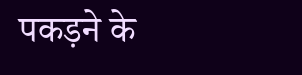पकड़ने के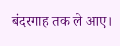बंदरगाह तक ले आए।